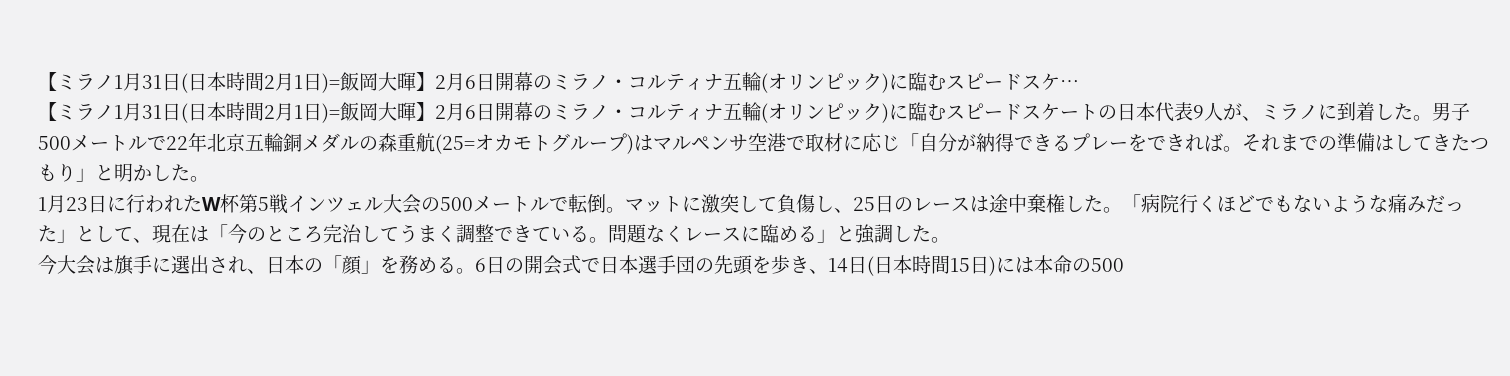【ミラノ1月31日(日本時間2月1日)=飯岡大暉】2月6日開幕のミラノ・コルティナ五輪(オリンピック)に臨むスピードスケ…
【ミラノ1月31日(日本時間2月1日)=飯岡大暉】2月6日開幕のミラノ・コルティナ五輪(オリンピック)に臨むスピードスケートの日本代表9人が、ミラノに到着した。男子500メートルで22年北京五輪銅メダルの森重航(25=オカモトグループ)はマルペンサ空港で取材に応じ「自分が納得できるプレーをできれば。それまでの準備はしてきたつもり」と明かした。
1月23日に行われたW杯第5戦インツェル大会の500メートルで転倒。マットに激突して負傷し、25日のレースは途中棄権した。「病院行くほどでもないような痛みだった」として、現在は「今のところ完治してうまく調整できている。問題なくレースに臨める」と強調した。
今大会は旗手に選出され、日本の「顔」を務める。6日の開会式で日本選手団の先頭を歩き、14日(日本時間15日)には本命の500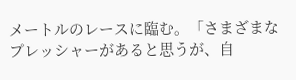メートルのレースに臨む。「さまざまなプレッシャーがあると思うが、自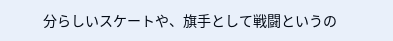分らしいスケートや、旗手として戦闘というの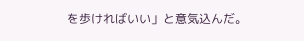を歩ければいい」と意気込んだ。